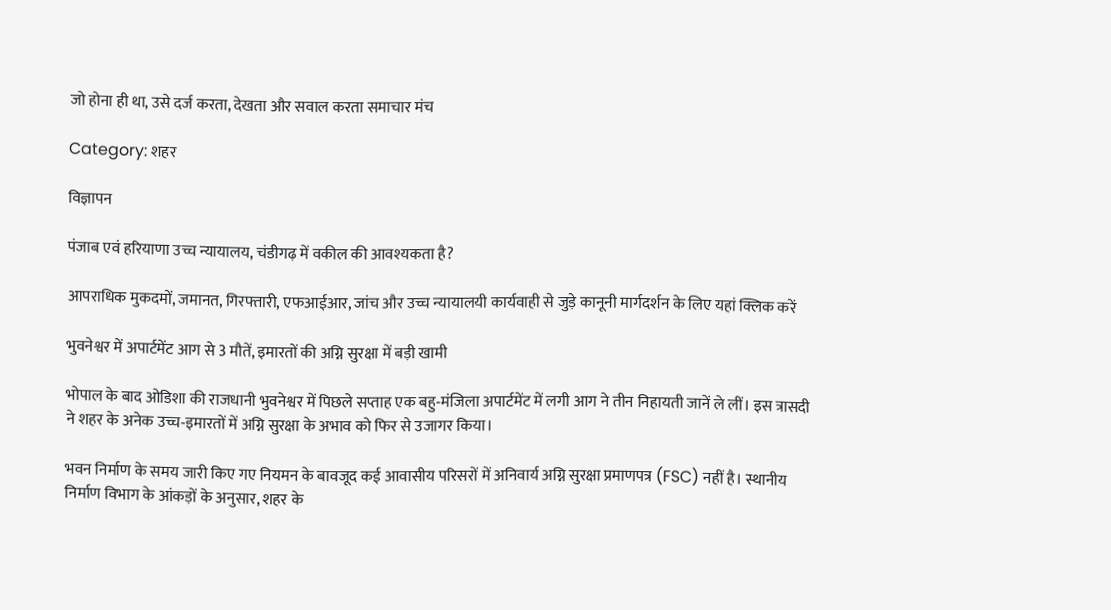जो होना ही था, उसे दर्ज करता, देखता और सवाल करता समाचार मंच

Category: शहर

विज्ञापन

पंजाब एवं हरियाणा उच्च न्यायालय, चंडीगढ़ में वकील की आवश्यकता है?

आपराधिक मुकदमों, जमानत, गिरफ्तारी, एफआईआर, जांच और उच्च न्यायालयी कार्यवाही से जुड़े कानूनी मार्गदर्शन के लिए यहां क्लिक करें

भुवनेश्वर में अपार्टमेंट आग से 3 मौतें, इमारतों की अग्नि सुरक्षा में बड़ी खामी

भोपाल के बाद ओडिशा की राजधानी भुवनेश्वर में पिछले सप्ताह एक बहु‑मंजिला अपार्टमेंट में लगी आग ने तीन निहायती जानें ले लीं। इस त्रासदी ने शहर के अनेक उच्च‑इमारतों में अग्नि सुरक्षा के अभाव को फिर से उजागर किया।

भवन निर्माण के समय जारी किए गए नियमन के बावजूद कई आवासीय परिसरों में अनिवार्य अग्नि सुरक्षा प्रमाणपत्र (FSC) नहीं है। स्थानीय निर्माण विभाग के आंकड़ों के अनुसार, शहर के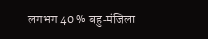लगभग 40 % बहु‑मंजिला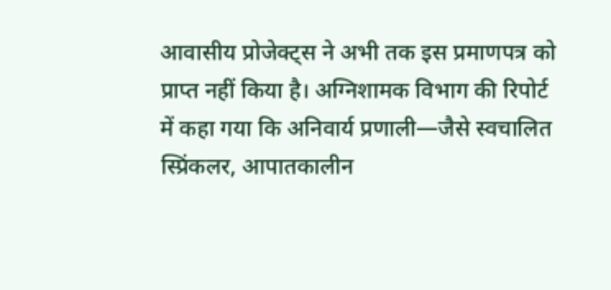आवासीय प्रोजेक्ट्स ने अभी तक इस प्रमाणपत्र को प्राप्त नहीं किया है। अग्निशामक विभाग की रिपोर्ट में कहा गया कि अनिवार्य प्रणाली—जैसे स्वचालित स्प्रिंकलर, आपातकालीन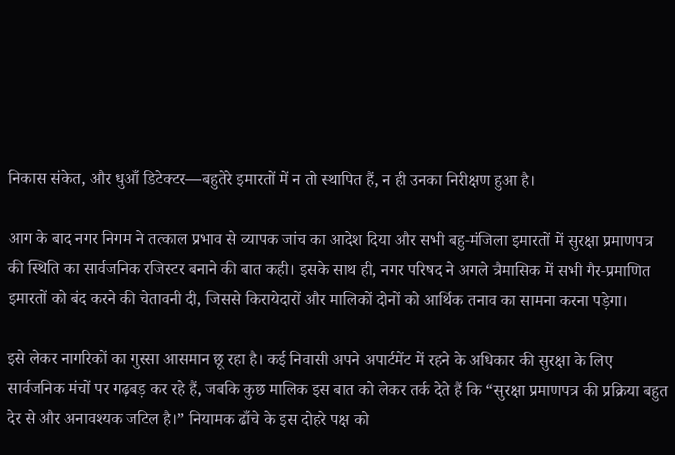निकास संकेत, और धुआँ डिटेक्टर—बहुतेरे इमारतों में न तो स्थापित हैं, न ही उनका निरीक्षण हुआ है।

आग के बाद नगर निगम ने तत्काल प्रभाव से व्यापक जांच का आदेश दिया और सभी बहु‑मंजिला इमारतों में सुरक्षा प्रमाणपत्र की स्थिति का सार्वजनिक रजिस्टर बनाने की बात कही। इसके साथ ही, नगर परिषद ने अगले त्रैमासिक में सभी गैर‑प्रमाणित इमारतों को बंद करने की चेतावनी दी, जिससे किरायेदारों और मालिकों दोनों को आर्थिक तनाव का सामना करना पड़ेगा।

इसे लेकर नागरिकों का गुस्सा आसमान छू रहा है। कई निवासी अपने अपार्टमेंट में रहने के अधिकार की सुरक्षा के लिए सार्वजनिक मंचों पर गढ़बड़ कर रहे हैं, जबकि कुछ मालिक इस बात को लेकर तर्क देते हैं कि “सुरक्षा प्रमाणपत्र की प्रक्रिया बहुत देर से और अनावश्यक जटिल है।” नियामक ढाँचे के इस दोहरे पक्ष को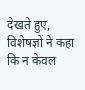देखते हुए, विशेषज्ञों ने कहा कि न केवल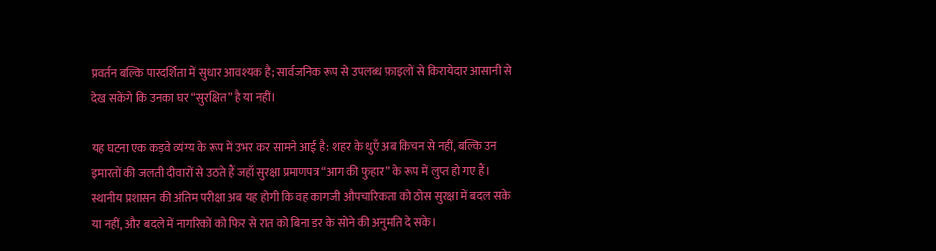प्रवर्तन बल्कि पारदर्शिता में सुधार आवश्यक है; सार्वजनिक रूप से उपलब्ध फ़ाइलों से किरायेदार आसानी से देख सकेंगे कि उनका घर “सुरक्षित” है या नहीं।

यह घटना एक कड़वे व्यंग्य के रूप में उभर कर सामने आई है: शहर के धुएँ अब किचन से नहीं, बल्कि उन इमारतों की जलती दीवारों से उठते हैं जहाँ सुरक्षा प्रमाणपत्र “आग की फुहार” के रूप में लुप्त हो गए हैं। स्थानीय प्रशासन की अंतिम परीक्षा अब यह होगी कि वह कागजी औपचारिकता को ठोस सुरक्षा में बदल सके या नहीं, और बदले में नागरिकों को फिर से रात को बिना डर के सोने की अनुमति दे सके।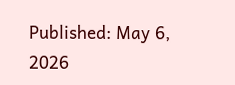Published: May 6, 2026